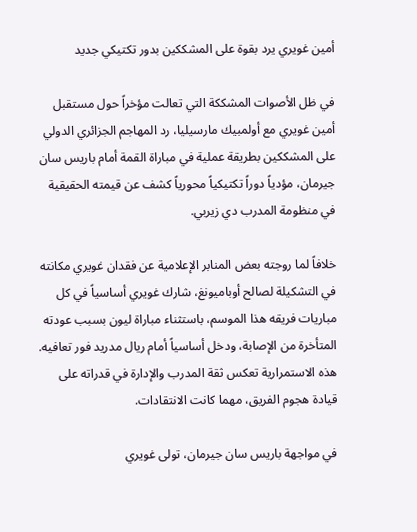أمين غويري يرد بقوة على المشككين بدور تكتيكي جديد

في ظل الأصوات المشككة التي تعالت مؤخراً حول مستقبل أمين غويري مع أولمبيك مارسيليا، رد المهاجم الجزائري الدولي على المشككين بطريقة عملية في مباراة القمة أمام باريس سان جيرمان، مؤدياً دوراً تكتيكياً محورياً كشف عن قيمته الحقيقية في منظومة المدرب دي زيربي.

خلافاً لما روجته بعض المنابر الإعلامية عن فقدان غويري مكانته في التشكيلة لصالح أوباميونغ، شارك غويري أساسياً في كل مباريات فريقه هذا الموسم، باستثناء مباراة ليون بسبب عودته المتأخرة من الإصابة، ودخل أساسياً أمام ريال مدريد فور تعافيه. هذه الاستمرارية تعكس ثقة المدرب والإدارة في قدراته على قيادة هجوم الفريق، مهما كانت الانتقادات.

في مواجهة باريس سان جيرمان، تولى غويري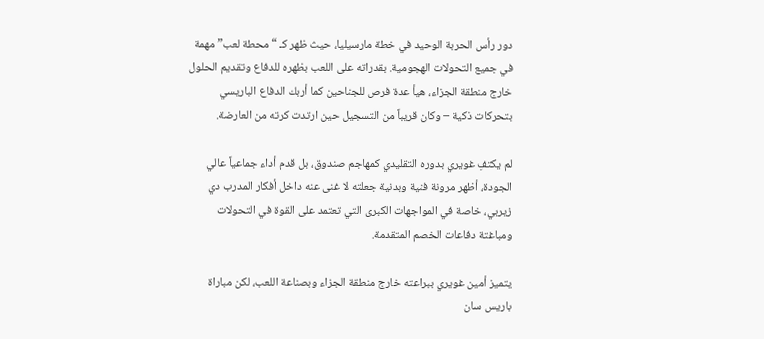دور رأس الحربة الوحيد في خطة مارسيليا، حيث ظهر كـ “محطة لعب” مهمة في جميع التحولات الهجومية. بقدراته على اللعب بظهره للدفاع وتقديم الحلول خارج منطقة الجزاء، هيأ عدة فرص للجناحين كما أربك الدفاع الباريسي بتحركات ذكية – وكان قريباً من التسجيل حين ارتدت كرته من العارضة.

لم يكتفِ غويري بدوره التقليدي كمهاجم صندوق، بل قدم أداء جماعياً عالي الجودة، أظهر مرونة فنية وبدنية جعلته لا غنى عنه داخل أفكار المدرب دي زيربي، خاصة في المواجهات الكبرى التي تعتمد على القوة في التحولات ومباغتة دفاعات الخصم المتقدمة.

يتميز أمين غويري ببراعته خارج منطقة الجزاء وبصناعة اللعب، لكن مباراة باريس سان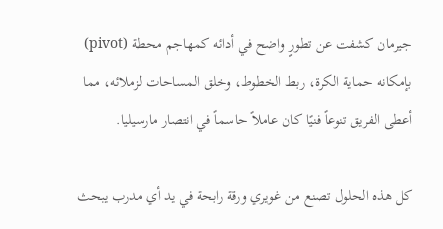جيرمان كشفت عن تطورٍ واضح في أدائه كمهاجم محطة (pivot) بإمكانه حماية الكرة، ربط الخطوط، وخلق المساحات لزملائه، مما أعطى الفريق تنوعاً فنيًا كان عاملاً حاسماً في انتصار مارسيليا.

كل هذه الحلول تصنع من غويري ورقة رابحة في يد أي مدرب يبحث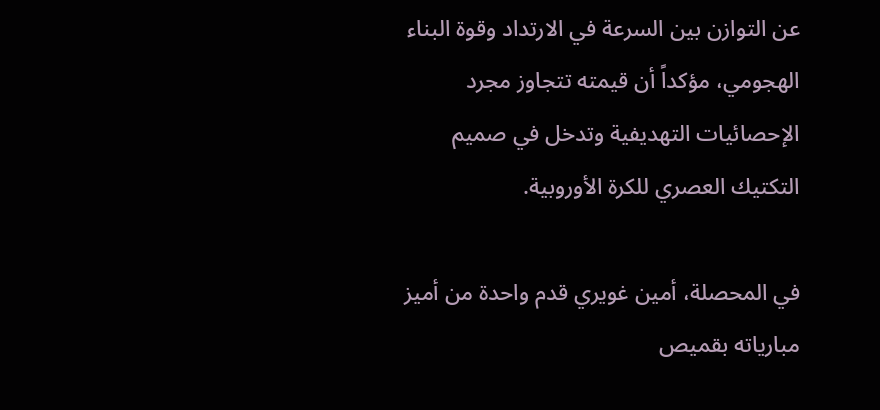عن التوازن بين السرعة في الارتداد وقوة البناء الهجومي، مؤكداً أن قيمته تتجاوز مجرد الإحصائيات التهديفية وتدخل في صميم التكتيك العصري للكرة الأوروبية.

في المحصلة، أمين غويري قدم واحدة من أميز مبارياته بقميص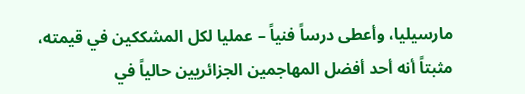مارسيليا، وأعطى درساً فنياً – عمليا لكل المشككين في قيمته، مثبتاً أنه أحد أفضل المهاجمين الجزائريين حالياً في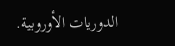الدوريات الأوروبية.